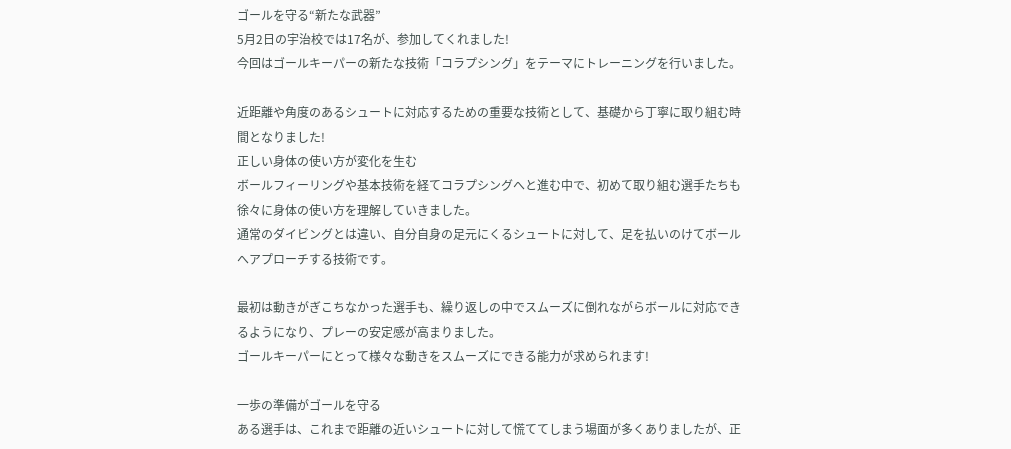ゴールを守る“新たな武器”
5月2日の宇治校では17名が、参加してくれました!
今回はゴールキーパーの新たな技術「コラプシング」をテーマにトレーニングを行いました。

近距離や角度のあるシュートに対応するための重要な技術として、基礎から丁寧に取り組む時間となりました!
正しい身体の使い方が変化を生む
ボールフィーリングや基本技術を経てコラプシングへと進む中で、初めて取り組む選手たちも徐々に身体の使い方を理解していきました。
通常のダイビングとは違い、自分自身の足元にくるシュートに対して、足を払いのけてボールへアプローチする技術です。

最初は動きがぎこちなかった選手も、繰り返しの中でスムーズに倒れながらボールに対応できるようになり、プレーの安定感が高まりました。
ゴールキーパーにとって様々な動きをスムーズにできる能力が求められます!

一歩の準備がゴールを守る
ある選手は、これまで距離の近いシュートに対して慌ててしまう場面が多くありましたが、正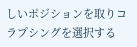しいポジションを取りコラプシングを選択する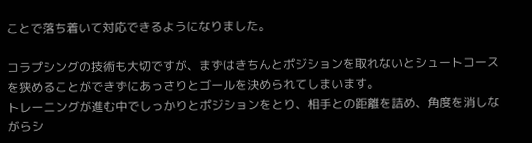ことで落ち着いて対応できるようになりました。

コラプシングの技術も大切ですが、まずはきちんとポジションを取れないとシュートコースを狭めることができずにあっさりとゴールを決められてしまいます。
トレーニングが進む中でしっかりとポジションをとり、相手との距離を詰め、角度を消しながらシ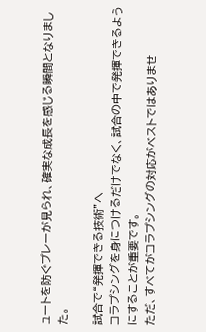ュートを防ぐプレーが見られ、確実な成長を感じる瞬間となりました。

試合で“発揮できる技術”へ
コラプシングを身につけるだけでなく、試合の中で発揮できるようにすることが重要です。
ただ、すべてがコラプシングの対応がベストではありませ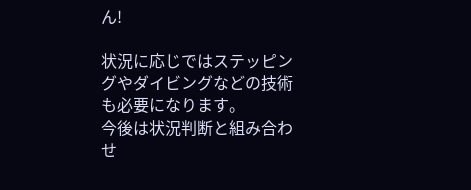ん!

状況に応じではステッピングやダイビングなどの技術も必要になります。
今後は状況判断と組み合わせ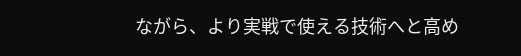ながら、より実戦で使える技術へと高め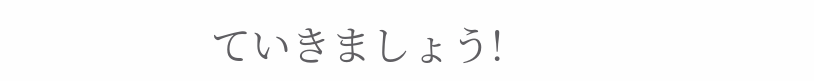ていきましょう!